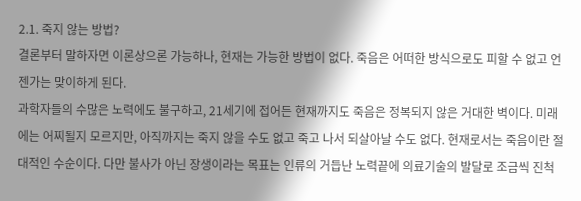2.1. 죽지 않는 방법?
결론부터 말하자면 이론상으론 가능하나, 현재는 가능한 방법이 없다. 죽음은 어떠한 방식으로도 피할 수 없고 언젠가는 맞이하게 된다.
과학자들의 수많은 노력에도 불구하고, 21세기에 접어든 현재까지도 죽음은 정복되지 않은 거대한 벽이다. 미래에는 어찌될지 모르지만, 아직까지는 죽지 않을 수도 없고 죽고 나서 되살아날 수도 없다. 현재로서는 죽음이란 절대적인 수순이다. 다만 불사가 아닌 장생이라는 목표는 인류의 거듭난 노력끝에 의료기술의 발달로 조금씩 진척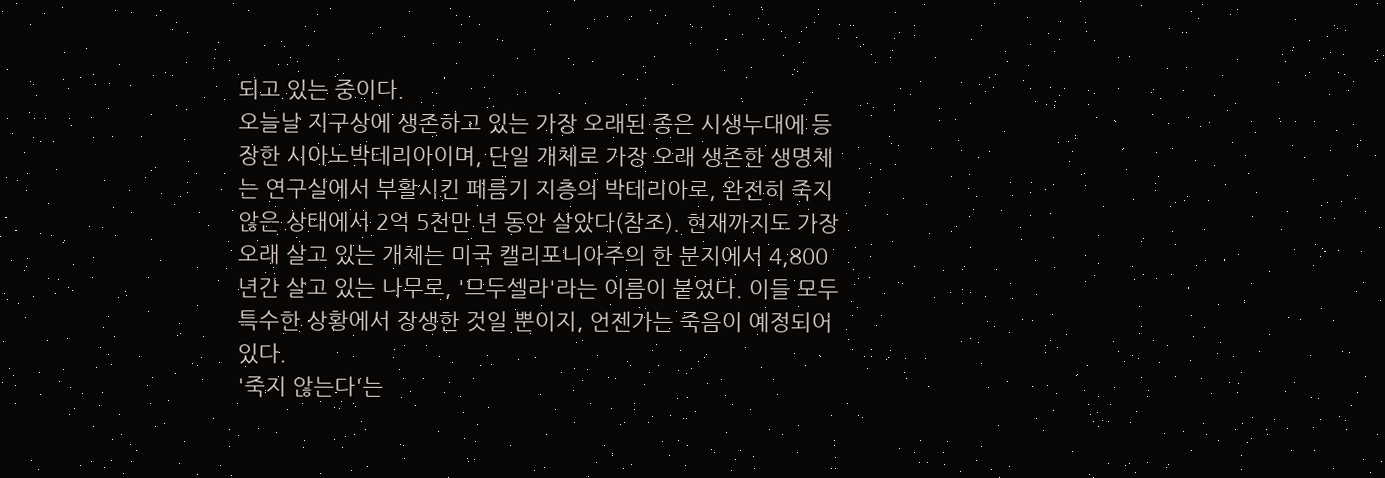되고 있는 중이다.
오늘날 지구상에 생존하고 있는 가장 오래된 종은 시생누대에 등장한 시아노박테리아이며, 단일 개체로 가장 오래 생존한 생명체는 연구실에서 부활시킨 페름기 지층의 박테리아로, 완전히 죽지 않은 상태에서 2억 5천만 년 동안 살았다(참조). 현재까지도 가장 오래 살고 있는 개체는 미국 캘리포니아주의 한 분지에서 4,800년간 살고 있는 나무로, '므두셀라'라는 이름이 붙었다. 이들 모두 특수한 상황에서 장생한 것일 뿐이지, 언젠가는 죽음이 예정되어 있다.
'죽지 않는다'는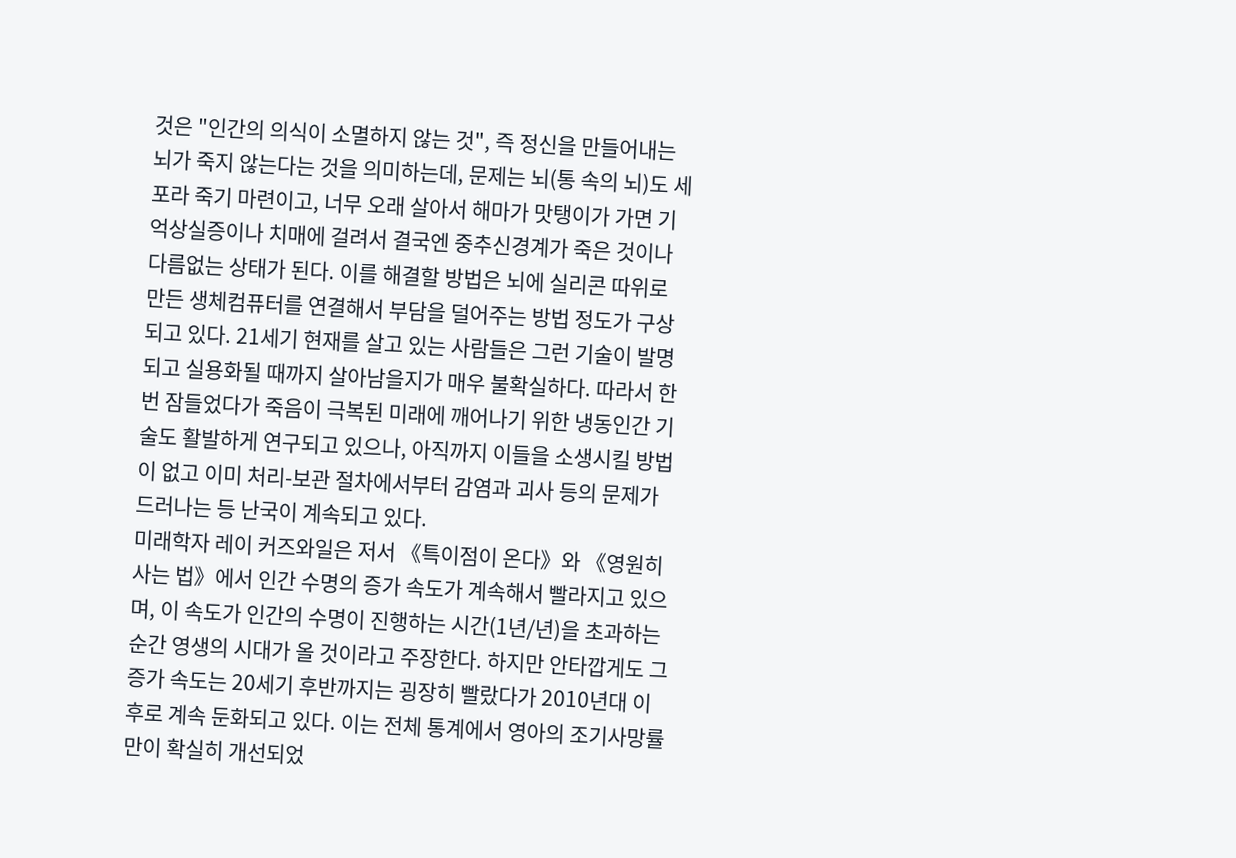것은 "인간의 의식이 소멸하지 않는 것", 즉 정신을 만들어내는 뇌가 죽지 않는다는 것을 의미하는데, 문제는 뇌(통 속의 뇌)도 세포라 죽기 마련이고, 너무 오래 살아서 해마가 맛탱이가 가면 기억상실증이나 치매에 걸려서 결국엔 중추신경계가 죽은 것이나 다름없는 상태가 된다. 이를 해결할 방법은 뇌에 실리콘 따위로 만든 생체컴퓨터를 연결해서 부담을 덜어주는 방법 정도가 구상되고 있다. 21세기 현재를 살고 있는 사람들은 그런 기술이 발명되고 실용화될 때까지 살아남을지가 매우 불확실하다. 따라서 한번 잠들었다가 죽음이 극복된 미래에 깨어나기 위한 냉동인간 기술도 활발하게 연구되고 있으나, 아직까지 이들을 소생시킬 방법이 없고 이미 처리-보관 절차에서부터 감염과 괴사 등의 문제가 드러나는 등 난국이 계속되고 있다.
미래학자 레이 커즈와일은 저서 《특이점이 온다》와 《영원히 사는 법》에서 인간 수명의 증가 속도가 계속해서 빨라지고 있으며, 이 속도가 인간의 수명이 진행하는 시간(1년/년)을 초과하는 순간 영생의 시대가 올 것이라고 주장한다. 하지만 안타깝게도 그 증가 속도는 20세기 후반까지는 굉장히 빨랐다가 2010년대 이후로 계속 둔화되고 있다. 이는 전체 통계에서 영아의 조기사망률만이 확실히 개선되었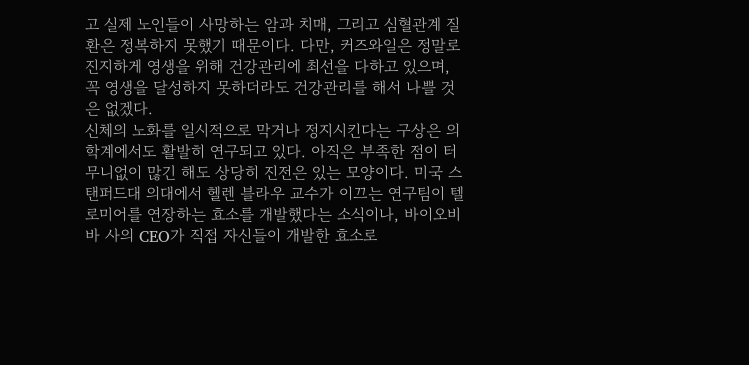고 실제 노인들이 사망하는 암과 치매, 그리고 심혈관계 질환은 정복하지 못했기 때문이다. 다만, 커즈와일은 정말로 진지하게 영생을 위해 건강관리에 최선을 다하고 있으며, 꼭 영생을 달성하지 못하더라도 건강관리를 해서 나쁠 것은 없겠다.
신체의 노화를 일시적으로 막거나 정지시킨다는 구상은 의학계에서도 활발히 연구되고 있다. 아직은 부족한 점이 터무니없이 많긴 해도 상당히 진전은 있는 모양이다. 미국 스탠퍼드대 의대에서 헬렌 블라우 교수가 이끄는 연구팀이 텔로미어를 연장하는 효소를 개발했다는 소식이나, 바이오비바 사의 CEO가 직접 자신들이 개발한 효소로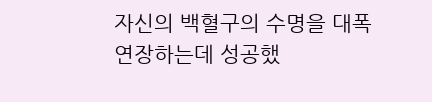자신의 백혈구의 수명을 대폭 연장하는데 성공했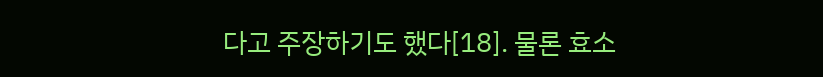다고 주장하기도 했다[18]. 물론 효소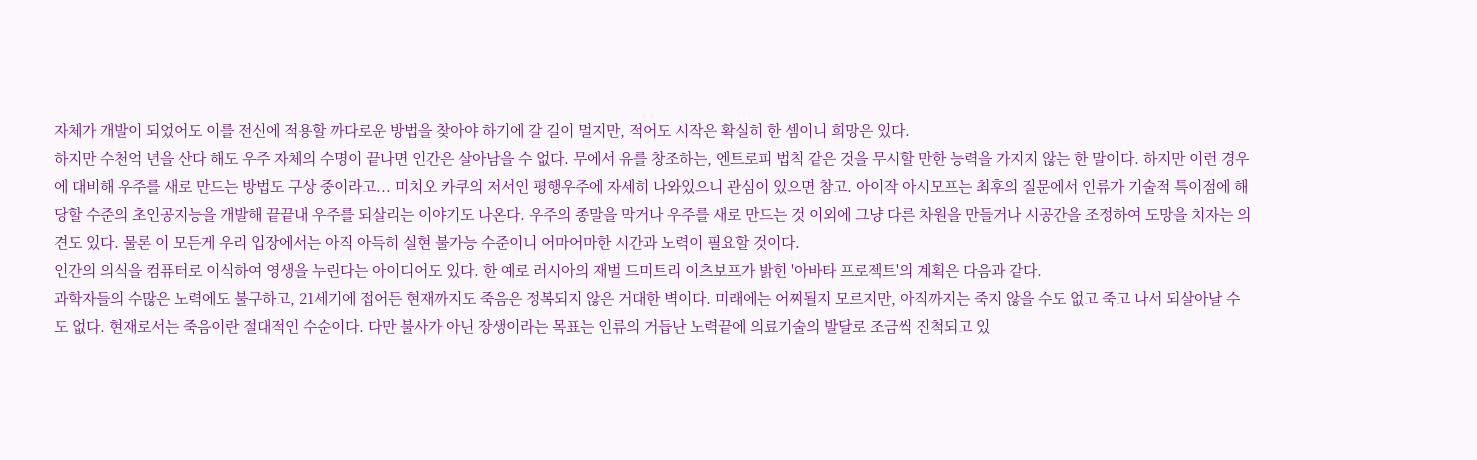자체가 개발이 되었어도 이를 전신에 적용할 까다로운 방법을 찾아야 하기에 갈 길이 멀지만, 적어도 시작은 확실히 한 셈이니 희망은 있다.
하지만 수천억 년을 산다 해도 우주 자체의 수명이 끝나면 인간은 살아남을 수 없다. 무에서 유를 창조하는, 엔트로피 법칙 같은 것을 무시할 만한 능력을 가지지 않는 한 말이다. 하지만 이런 경우에 대비해 우주를 새로 만드는 방법도 구상 중이라고... 미치오 카쿠의 저서인 평행우주에 자세히 나와있으니 관심이 있으면 참고. 아이작 아시모프는 최후의 질문에서 인류가 기술적 특이점에 해당할 수준의 초인공지능을 개발해 끝끝내 우주를 되살리는 이야기도 나온다. 우주의 종말을 막거나 우주를 새로 만드는 것 이외에 그냥 다른 차원을 만들거나 시공간을 조정하여 도망을 치자는 의견도 있다. 물론 이 모든게 우리 입장에서는 아직 아득히 실현 불가능 수준이니 어마어마한 시간과 노력이 필요할 것이다.
인간의 의식을 컴퓨터로 이식하여 영생을 누린다는 아이디어도 있다. 한 예로 러시아의 재벌 드미트리 이츠보프가 밝힌 '아바타 프로젝트'의 계획은 다음과 같다.
과학자들의 수많은 노력에도 불구하고, 21세기에 접어든 현재까지도 죽음은 정복되지 않은 거대한 벽이다. 미래에는 어찌될지 모르지만, 아직까지는 죽지 않을 수도 없고 죽고 나서 되살아날 수도 없다. 현재로서는 죽음이란 절대적인 수순이다. 다만 불사가 아닌 장생이라는 목표는 인류의 거듭난 노력끝에 의료기술의 발달로 조금씩 진척되고 있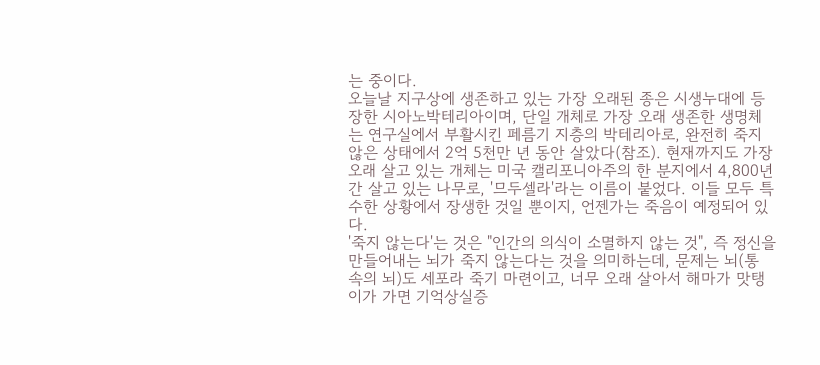는 중이다.
오늘날 지구상에 생존하고 있는 가장 오래된 종은 시생누대에 등장한 시아노박테리아이며, 단일 개체로 가장 오래 생존한 생명체는 연구실에서 부활시킨 페름기 지층의 박테리아로, 완전히 죽지 않은 상태에서 2억 5천만 년 동안 살았다(참조). 현재까지도 가장 오래 살고 있는 개체는 미국 캘리포니아주의 한 분지에서 4,800년간 살고 있는 나무로, '므두셀라'라는 이름이 붙었다. 이들 모두 특수한 상황에서 장생한 것일 뿐이지, 언젠가는 죽음이 예정되어 있다.
'죽지 않는다'는 것은 "인간의 의식이 소멸하지 않는 것", 즉 정신을 만들어내는 뇌가 죽지 않는다는 것을 의미하는데, 문제는 뇌(통 속의 뇌)도 세포라 죽기 마련이고, 너무 오래 살아서 해마가 맛탱이가 가면 기억상실증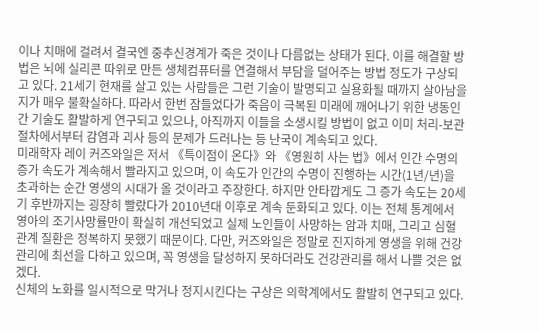이나 치매에 걸려서 결국엔 중추신경계가 죽은 것이나 다름없는 상태가 된다. 이를 해결할 방법은 뇌에 실리콘 따위로 만든 생체컴퓨터를 연결해서 부담을 덜어주는 방법 정도가 구상되고 있다. 21세기 현재를 살고 있는 사람들은 그런 기술이 발명되고 실용화될 때까지 살아남을지가 매우 불확실하다. 따라서 한번 잠들었다가 죽음이 극복된 미래에 깨어나기 위한 냉동인간 기술도 활발하게 연구되고 있으나, 아직까지 이들을 소생시킬 방법이 없고 이미 처리-보관 절차에서부터 감염과 괴사 등의 문제가 드러나는 등 난국이 계속되고 있다.
미래학자 레이 커즈와일은 저서 《특이점이 온다》와 《영원히 사는 법》에서 인간 수명의 증가 속도가 계속해서 빨라지고 있으며, 이 속도가 인간의 수명이 진행하는 시간(1년/년)을 초과하는 순간 영생의 시대가 올 것이라고 주장한다. 하지만 안타깝게도 그 증가 속도는 20세기 후반까지는 굉장히 빨랐다가 2010년대 이후로 계속 둔화되고 있다. 이는 전체 통계에서 영아의 조기사망률만이 확실히 개선되었고 실제 노인들이 사망하는 암과 치매, 그리고 심혈관계 질환은 정복하지 못했기 때문이다. 다만, 커즈와일은 정말로 진지하게 영생을 위해 건강관리에 최선을 다하고 있으며, 꼭 영생을 달성하지 못하더라도 건강관리를 해서 나쁠 것은 없겠다.
신체의 노화를 일시적으로 막거나 정지시킨다는 구상은 의학계에서도 활발히 연구되고 있다.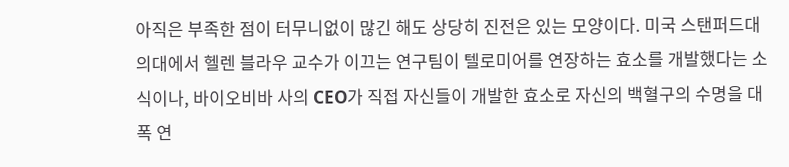아직은 부족한 점이 터무니없이 많긴 해도 상당히 진전은 있는 모양이다. 미국 스탠퍼드대 의대에서 헬렌 블라우 교수가 이끄는 연구팀이 텔로미어를 연장하는 효소를 개발했다는 소식이나, 바이오비바 사의 CEO가 직접 자신들이 개발한 효소로 자신의 백혈구의 수명을 대폭 연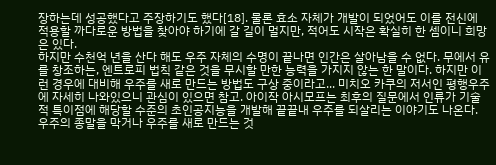장하는데 성공했다고 주장하기도 했다[18]. 물론 효소 자체가 개발이 되었어도 이를 전신에 적용할 까다로운 방법을 찾아야 하기에 갈 길이 멀지만, 적어도 시작은 확실히 한 셈이니 희망은 있다.
하지만 수천억 년을 산다 해도 우주 자체의 수명이 끝나면 인간은 살아남을 수 없다. 무에서 유를 창조하는, 엔트로피 법칙 같은 것을 무시할 만한 능력을 가지지 않는 한 말이다. 하지만 이런 경우에 대비해 우주를 새로 만드는 방법도 구상 중이라고... 미치오 카쿠의 저서인 평행우주에 자세히 나와있으니 관심이 있으면 참고. 아이작 아시모프는 최후의 질문에서 인류가 기술적 특이점에 해당할 수준의 초인공지능을 개발해 끝끝내 우주를 되살리는 이야기도 나온다. 우주의 종말을 막거나 우주를 새로 만드는 것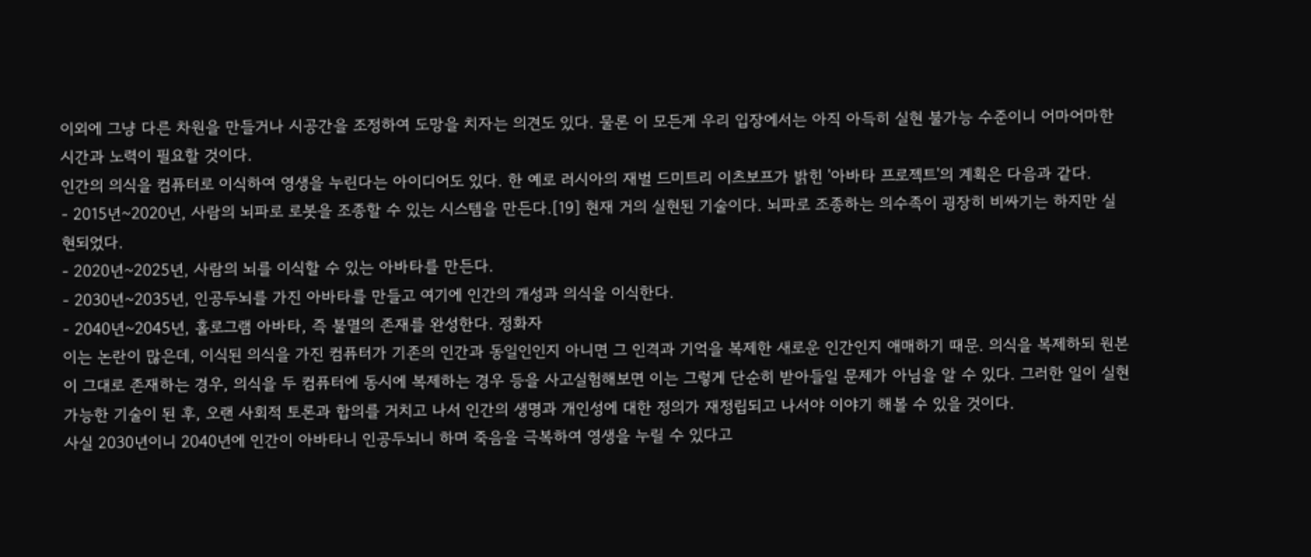이외에 그냥 다른 차원을 만들거나 시공간을 조정하여 도망을 치자는 의견도 있다. 물론 이 모든게 우리 입장에서는 아직 아득히 실현 불가능 수준이니 어마어마한 시간과 노력이 필요할 것이다.
인간의 의식을 컴퓨터로 이식하여 영생을 누린다는 아이디어도 있다. 한 예로 러시아의 재벌 드미트리 이츠보프가 밝힌 '아바타 프로젝트'의 계획은 다음과 같다.
- 2015년~2020년, 사람의 뇌파로 로봇을 조종할 수 있는 시스템을 만든다.[19] 현재 거의 실현된 기술이다. 뇌파로 조종하는 의수족이 굉장히 비싸기는 하지만 실현되었다.
- 2020년~2025년, 사람의 뇌를 이식할 수 있는 아바타를 만든다.
- 2030년~2035년, 인공두뇌를 가진 아바타를 만들고 여기에 인간의 개성과 의식을 이식한다.
- 2040년~2045년, 홀로그램 아바타, 즉 불멸의 존재를 완성한다. 정화자
이는 논란이 많은데, 이식된 의식을 가진 컴퓨터가 기존의 인간과 동일인인지 아니면 그 인격과 기억을 복제한 새로운 인간인지 애매하기 때문. 의식을 복제하되 원본이 그대로 존재하는 경우, 의식을 두 컴퓨터에 동시에 복제하는 경우 등을 사고실험해보면 이는 그렇게 단순히 받아들일 문제가 아님을 알 수 있다. 그러한 일이 실현 가능한 기술이 된 후, 오랜 사회적 토론과 합의를 거치고 나서 인간의 생명과 개인성에 대한 정의가 재정립되고 나서야 이야기 해볼 수 있을 것이다.
사실 2030년이니 2040년에 인간이 아바타니 인공두뇌니 하며 죽음을 극복하여 영생을 누릴 수 있다고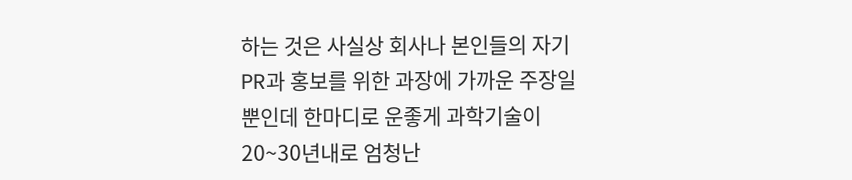하는 것은 사실상 회사나 본인들의 자기 PR과 홍보를 위한 과장에 가까운 주장일 뿐인데 한마디로 운좋게 과학기술이 20~30년내로 엄청난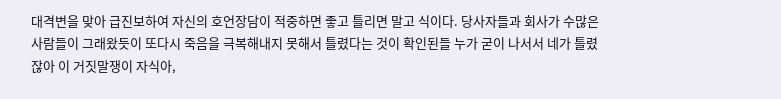대격변을 맞아 급진보하여 자신의 호언장담이 적중하면 좋고 틀리면 말고 식이다. 당사자들과 회사가 수많은 사람들이 그래왔듯이 또다시 죽음을 극복해내지 못해서 틀렸다는 것이 확인된들 누가 굳이 나서서 네가 틀렸잖아 이 거짓말쟁이 자식아,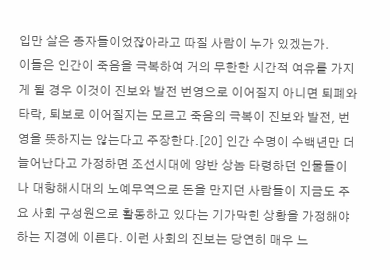입만 살은 종자들이었잖아라고 따질 사람이 누가 있겠는가.
이들은 인간이 죽음을 극복하여 거의 무한한 시간적 여유를 가지게 될 경우 이것이 진보와 발전 번영으로 이어질지 아니면 퇴폐와 타락, 퇴보로 이어질지는 모르고 죽음의 극복이 진보와 발전, 번영을 뜻하지는 않는다고 주장한다.[20] 인간 수명이 수백년만 더 늘어난다고 가정하면 조선시대에 양반 상놈 타령하던 인물들이나 대항해시대의 노예무역으로 돈을 만지던 사람들이 지금도 주요 사회 구성원으로 활동하고 있다는 기가막힌 상황을 가정해야 하는 지경에 이른다. 이런 사회의 진보는 당연히 매우 느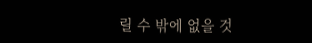릴 수 밖에 없을 것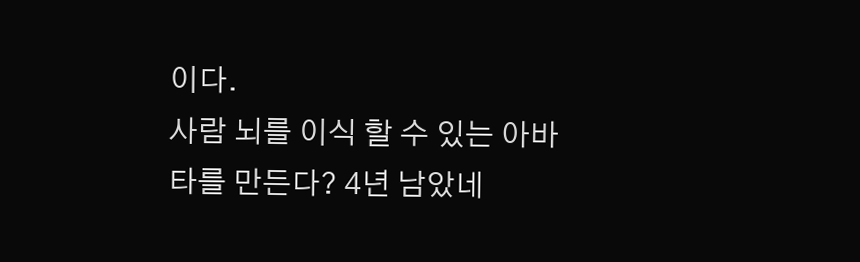이다.
사람 뇌를 이식 할 수 있는 아바타를 만든다? 4년 남았네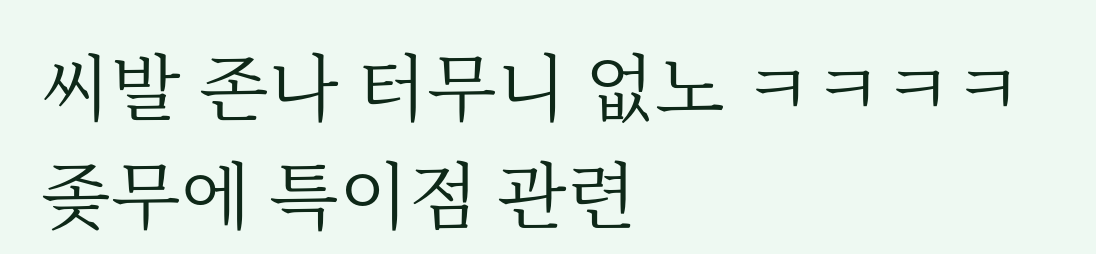씨발 존나 터무니 없노 ㅋㅋㅋㅋ
좆무에 특이점 관련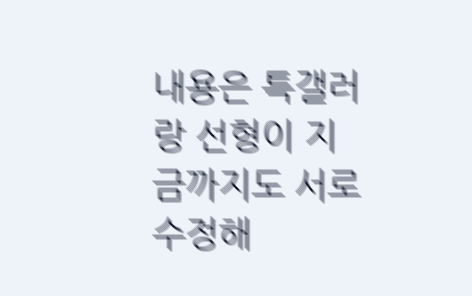내용은 특갤러랑 선형이 지금까지도 서로 수정해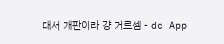대서 개판이라 걍 거르셈 - dc App